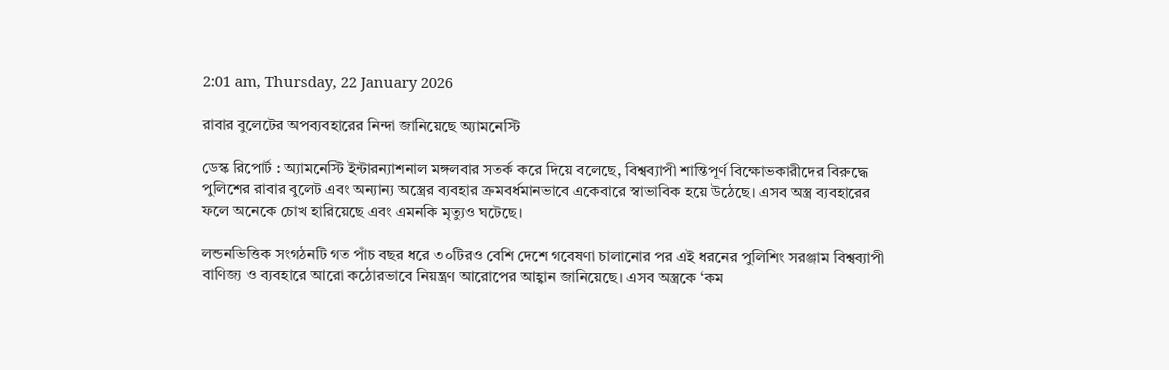2:01 am, Thursday, 22 January 2026

রাবার বুলেটের অপব্যবহারের নিন্দা জানিয়েছে অ্যামনেস্টি

ডেস্ক রিপোর্ট : অ্যামনেস্টি ইন্টারন্যাশনাল মঙ্গলবার সতর্ক করে দিয়ে বলেছে, বিশ্বব্যাপী শান্তিপূর্ণ বিক্ষোভকারীদের বিরুদ্ধে পুলিশের রাবার বুলেট এবং অন্যান্য অস্ত্রের ব্যবহার ক্রমবর্ধমানভাবে একেবারে স্বাভাবিক হয়ে উঠেছে। এসব অস্ত্র ব্যবহারের ফলে অনেকে চোখ হারিয়েছে এবং এমনকি মৃত্যুও ঘটেছে।

লন্ডনভিত্তিক সংগঠনটি গত পাঁচ বছর ধরে ৩০টিরও বেশি দেশে গবেষণা চালানোর পর এই ধরনের পুলিশিং সরঞ্জাম বিশ্বব্যাপী বাণিজ্য ও ব্যবহারে আরো কঠোরভাবে নিয়ন্ত্রণ আরোপের আহ্বান জানিয়েছে। এসব অস্ত্রকে ‘কম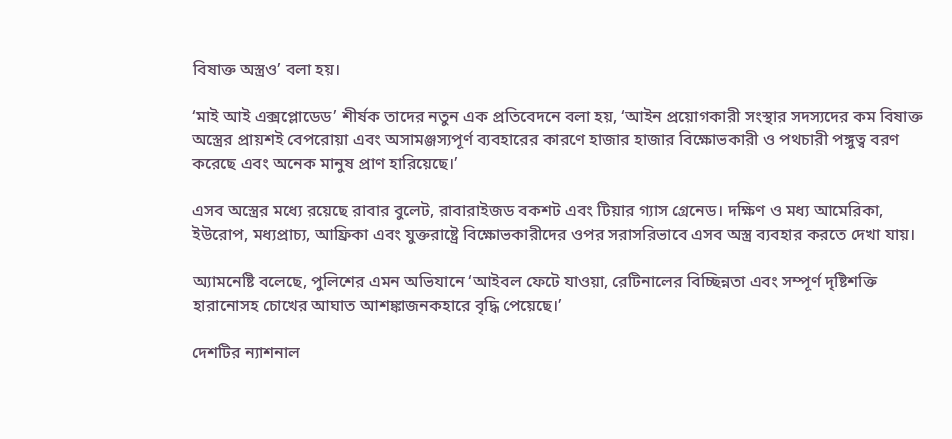বিষাক্ত অস্ত্রও’ বলা হয়।

‘মাই আই এক্সপ্লোডেড’ শীর্ষক তাদের নতুন এক প্রতিবেদনে বলা হয়, ‘আইন প্রয়োগকারী সংস্থার সদস্যদের কম বিষাক্ত অস্ত্রের প্রায়শই বেপরোয়া এবং অসামঞ্জস্যপূর্ণ ব্যবহারের কারণে হাজার হাজার বিক্ষোভকারী ও পথচারী পঙ্গুত্ব বরণ করেছে এবং অনেক মানুষ প্রাণ হারিয়েছে।’

এসব অস্ত্রের মধ্যে রয়েছে রাবার বুলেট, রাবারাইজড বকশট এবং টিয়ার গ্যাস গ্রেনেড। দক্ষিণ ও মধ্য আমেরিকা, ইউরোপ, মধ্যপ্রাচ্য, আফ্রিকা এবং যুক্তরাষ্ট্রে বিক্ষোভকারীদের ওপর সরাসরিভাবে এসব অস্ত্র ব্যবহার করতে দেখা যায়।

অ্যামনেষ্টি বলেছে, পুলিশের এমন অভিযানে ‘আইবল ফেটে যাওয়া, রেটিনালের বিচ্ছিন্নতা এবং সম্পূর্ণ দৃষ্টিশক্তি হারানোসহ চোখের আঘাত আশঙ্কাজনকহারে বৃদ্ধি পেয়েছে।’

দেশটির ন্যাশনাল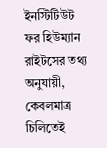ইনস্টিটিউট ফর হিউম্যান রাইটসের তথ্য অনুযায়ী, কেবলমাত্র চিলিতেই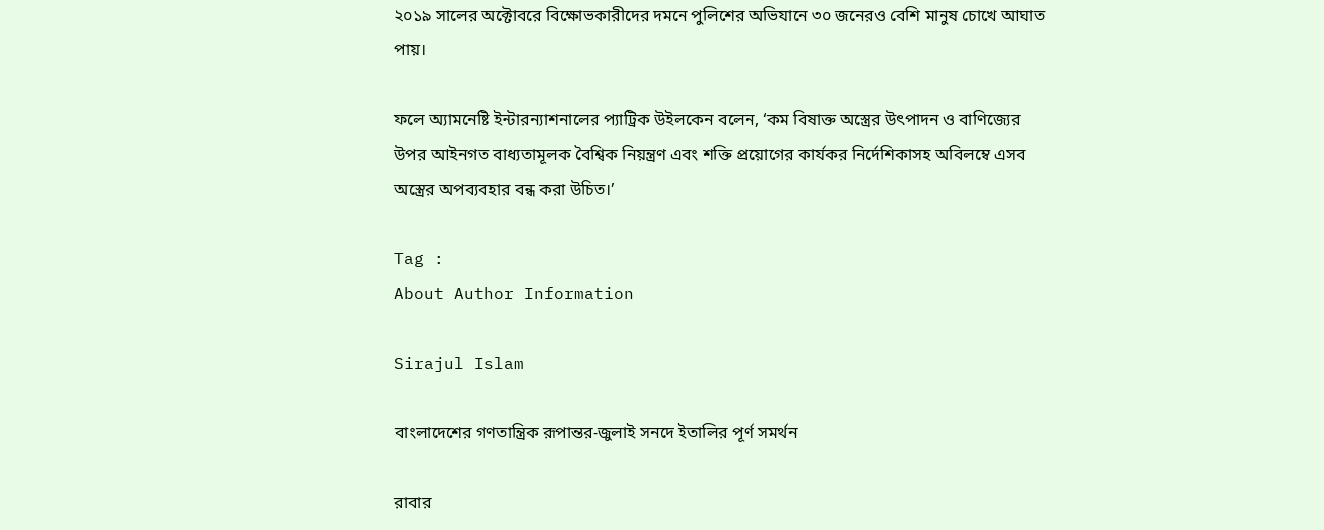২০১৯ সালের অক্টোবরে বিক্ষোভকারীদের দমনে পুলিশের অভিযানে ৩০ জনেরও বেশি মানুষ চোখে আঘাত পায়।

ফলে অ্যামনেষ্টি ইন্টারন্যাশনালের প্যাট্রিক উইলকেন বলেন, ‘কম বিষাক্ত অস্ত্রের উৎপাদন ও বাণিজ্যের উপর আইনগত বাধ্যতামূলক বৈশ্বিক নিয়ন্ত্রণ এবং শক্তি প্রয়োগের কার্যকর নির্দেশিকাসহ অবিলম্বে এসব অস্ত্রের অপব্যবহার বন্ধ করা উচিত।’

Tag :
About Author Information

Sirajul Islam

বাংলাদেশের গণতান্ত্রিক রূপান্তর-জুলাই সনদে ইতালির পূর্ণ সমর্থন

রাবার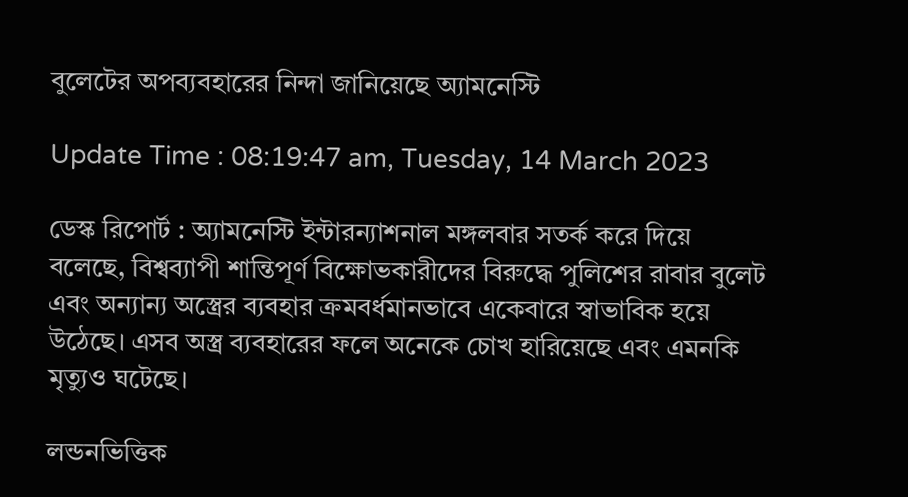বুলেটের অপব্যবহারের নিন্দা জানিয়েছে অ্যামনেস্টি

Update Time : 08:19:47 am, Tuesday, 14 March 2023

ডেস্ক রিপোর্ট : অ্যামনেস্টি ইন্টারন্যাশনাল মঙ্গলবার সতর্ক করে দিয়ে বলেছে, বিশ্বব্যাপী শান্তিপূর্ণ বিক্ষোভকারীদের বিরুদ্ধে পুলিশের রাবার বুলেট এবং অন্যান্য অস্ত্রের ব্যবহার ক্রমবর্ধমানভাবে একেবারে স্বাভাবিক হয়ে উঠেছে। এসব অস্ত্র ব্যবহারের ফলে অনেকে চোখ হারিয়েছে এবং এমনকি মৃত্যুও ঘটেছে।

লন্ডনভিত্তিক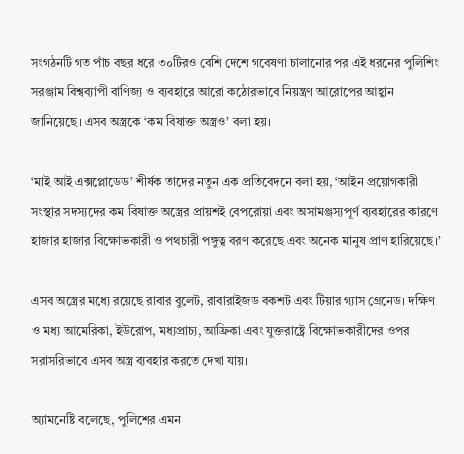সংগঠনটি গত পাঁচ বছর ধরে ৩০টিরও বেশি দেশে গবেষণা চালানোর পর এই ধরনের পুলিশিং সরঞ্জাম বিশ্বব্যাপী বাণিজ্য ও ব্যবহারে আরো কঠোরভাবে নিয়ন্ত্রণ আরোপের আহ্বান জানিয়েছে। এসব অস্ত্রকে ‘কম বিষাক্ত অস্ত্রও’ বলা হয়।

‘মাই আই এক্সপ্লোডেড’ শীর্ষক তাদের নতুন এক প্রতিবেদনে বলা হয়, ‘আইন প্রয়োগকারী সংস্থার সদস্যদের কম বিষাক্ত অস্ত্রের প্রায়শই বেপরোয়া এবং অসামঞ্জস্যপূর্ণ ব্যবহারের কারণে হাজার হাজার বিক্ষোভকারী ও পথচারী পঙ্গুত্ব বরণ করেছে এবং অনেক মানুষ প্রাণ হারিয়েছে।’

এসব অস্ত্রের মধ্যে রয়েছে রাবার বুলেট, রাবারাইজড বকশট এবং টিয়ার গ্যাস গ্রেনেড। দক্ষিণ ও মধ্য আমেরিকা, ইউরোপ, মধ্যপ্রাচ্য, আফ্রিকা এবং যুক্তরাষ্ট্রে বিক্ষোভকারীদের ওপর সরাসরিভাবে এসব অস্ত্র ব্যবহার করতে দেখা যায়।

অ্যামনেষ্টি বলেছে, পুলিশের এমন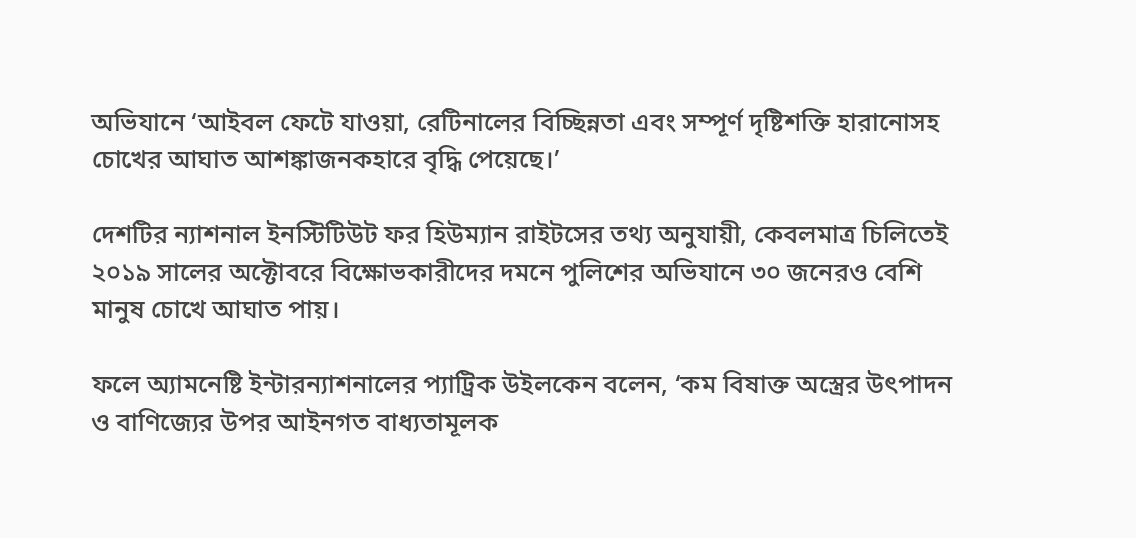অভিযানে ‘আইবল ফেটে যাওয়া, রেটিনালের বিচ্ছিন্নতা এবং সম্পূর্ণ দৃষ্টিশক্তি হারানোসহ চোখের আঘাত আশঙ্কাজনকহারে বৃদ্ধি পেয়েছে।’

দেশটির ন্যাশনাল ইনস্টিটিউট ফর হিউম্যান রাইটসের তথ্য অনুযায়ী, কেবলমাত্র চিলিতেই ২০১৯ সালের অক্টোবরে বিক্ষোভকারীদের দমনে পুলিশের অভিযানে ৩০ জনেরও বেশি মানুষ চোখে আঘাত পায়।

ফলে অ্যামনেষ্টি ইন্টারন্যাশনালের প্যাট্রিক উইলকেন বলেন, ‘কম বিষাক্ত অস্ত্রের উৎপাদন ও বাণিজ্যের উপর আইনগত বাধ্যতামূলক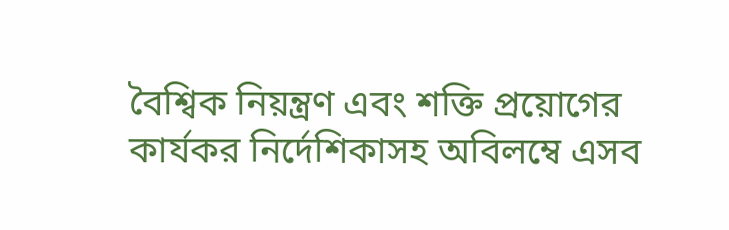বৈশ্বিক নিয়ন্ত্রণ এবং শক্তি প্রয়োগের কার্যকর নির্দেশিকাসহ অবিলম্বে এসব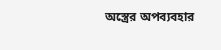অস্ত্রের অপব্যবহার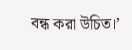বন্ধ করা উচিত।’